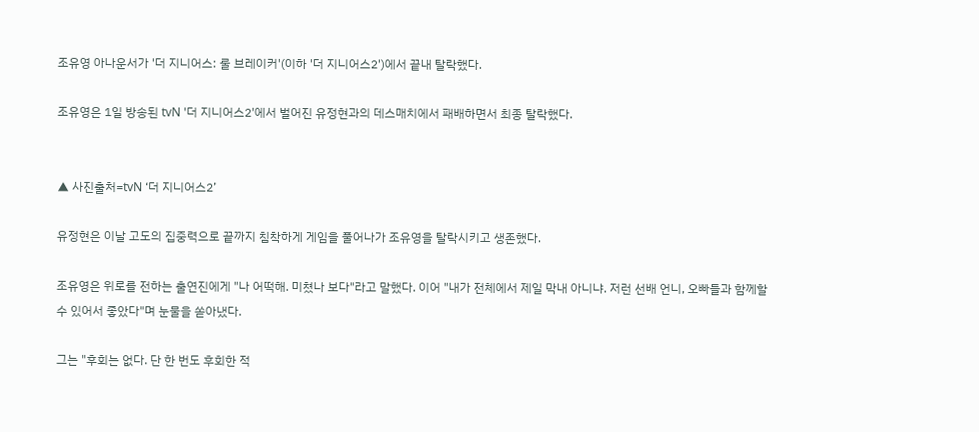조유영 아나운서가 '더 지니어스: 룰 브레이커'(이하 '더 지니어스2')에서 끝내 탈락했다.

조유영은 1일 방송된 tvN '더 지니어스2'에서 벌어진 유정현과의 데스매치에서 패배하면서 최종 탈락했다.


▲ 사진출처=tvN ‘더 지니어스2’

유정현은 이날 고도의 집중력으로 끝까지 침착하게 게임을 풀어나가 조유영을 탈락시키고 생존했다.

조유영은 위로를 전하는 출연진에게 "나 어떡해. 미쳤나 보다"라고 말했다. 이어 "내가 전체에서 제일 막내 아니냐. 저런 선배 언니, 오빠들과 함께할 수 있어서 좋았다"며 눈물을 쏟아냈다.

그는 "후회는 없다. 단 한 번도 후회한 적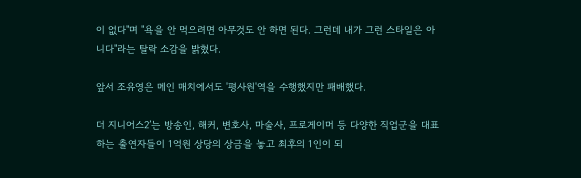이 없다"며 "욕을 안 먹으려면 아무것도 안 하면 된다. 그런데 내가 그런 스타일은 아니다"라는 탈락 소감을 밝혔다.

앞서 조유영은 메인 매치에서도 '평사원'역을 수행했지만 패배했다.

더 지니어스2’는 방송인, 해커, 변호사, 마술사, 프로게이머 등 다양한 직업군을 대표하는 출연자들이 1억원 상당의 상금을 놓고 최후의 1인이 되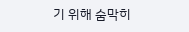기 위해 숨막히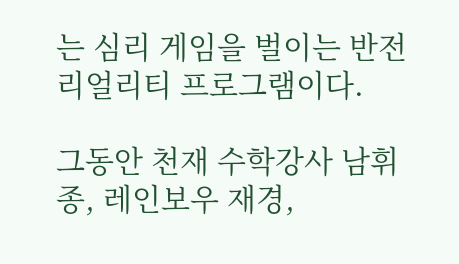는 심리 게임을 벌이는 반전 리얼리티 프로그램이다.

그동안 천재 수학강사 남휘종, 레인보우 재경,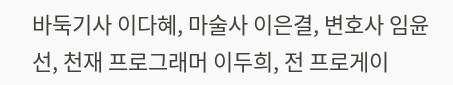바둑기사 이다혜, 마술사 이은결, 변호사 임윤선, 천재 프로그래머 이두희, 전 프로게이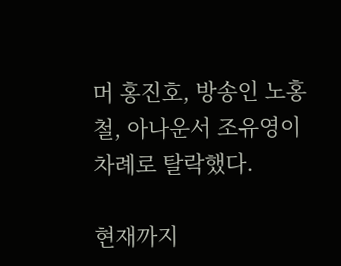머 홍진호, 방송인 노홍철, 아나운서 조유영이 차례로 탈락했다.

현재까지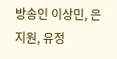방송인 이상민, 은지원, 유정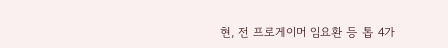현, 전 프로게이머 임요환 등 톱 4가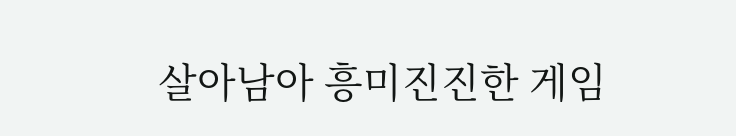살아남아 흥미진진한 게임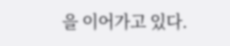을 이어가고 있다.